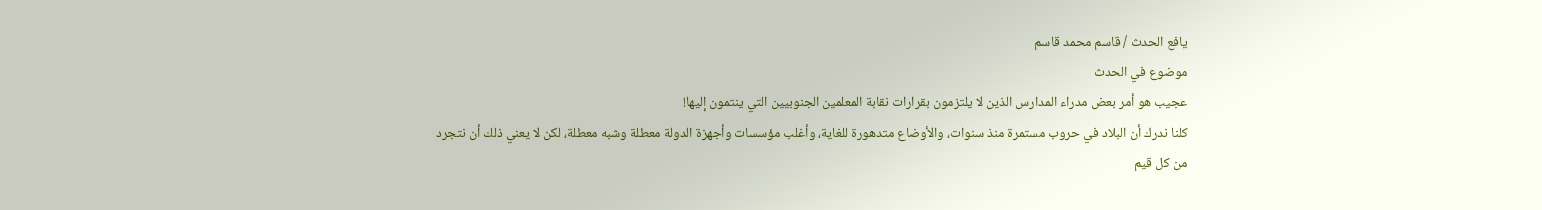يافع الحدث / قاسم محمد قاسم
موضوع في الحدث
عجيب هو أمر بعض مدراء المدارس الذين لا يلتزمون بقرارات نقابة المعلمين الجنوبيين التي ينتمون إليها!
كلنا ندرك أن البلاد في حروب مستمرة منذ سنوات، والأوضاع متدهورة للغاية، وأغلب مؤسسات وأجهزة الدولة معطلة وشبه معطلة، لكن لا يعني ذلك أن نتجرد من كل قيم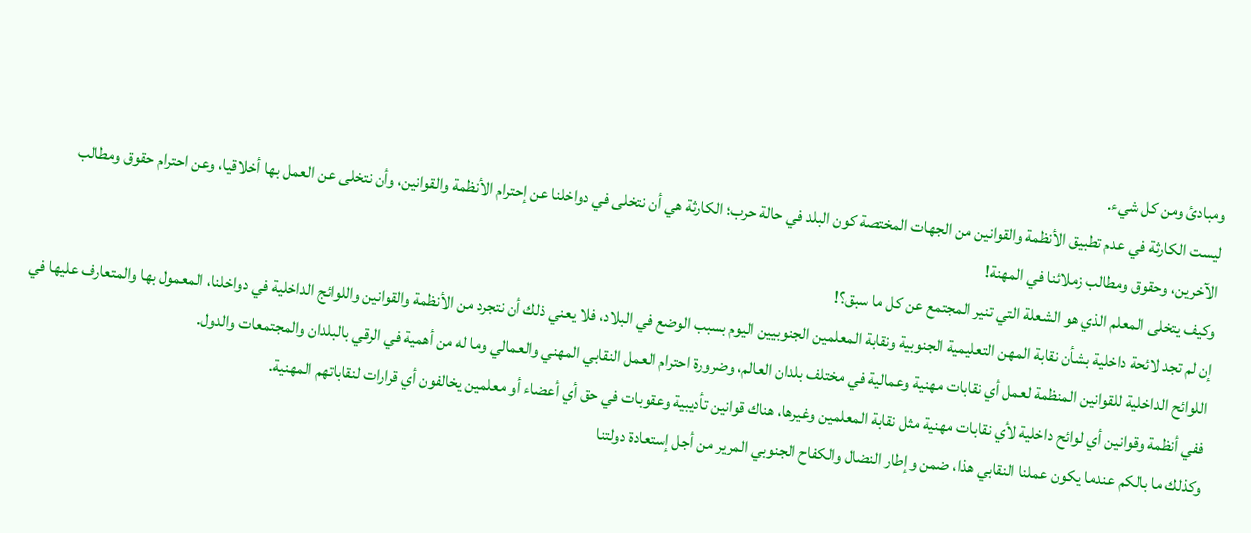ومبادئ ومن كل شيء.
ليست الكارثة في عدم تطبيق الأنظمة والقوانين من الجهات المختصة كون البلد في حالة حرب؛ الكارثة هي أن نتخلى في دواخلنا عن إحترام الأنظمة والقوانين، وأن نتخلى عن العمل بها أخلاقيا، وعن احترام حقوق ومطالب الآخرين، وحقوق ومطالب زملائنا في المهنة!
وكيف يتخلى المعلم الذي هو الشعلة التي تنير المجتمع عن كل ما سبق؟!
إن لم تجد لائحة داخلية بشأن نقابة المهن التعليمية الجنوبية ونقابة المعلمين الجنوبيين اليوم بسبب الوضع في البلاد، فلا يعني ذلك أن نتجرد من الأنظمة والقوانين واللوائج الداخلية في دواخلنا، المعمول بها والمتعارف عليها في اللوائح الداخلية للقوانين المنظمة لعمل أي نقابات مهنية وعمالية في مختلف بلدان العالم، وضرورة احترام العمل النقابي المهني والعمالي وما له من أهمية في الرقي بالبلدان والمجتمعات والدول.
ففي أنظمة وقوانين أي لوائح داخلية لأي نقابات مهنية مثل نقابة المعلمين وغيرها، هناك قوانين تأديبية وعقوبات في حق أي أعضاء أو معلمين يخالفون أي قرارات لنقاباتهم المهنية.
وكذلك ما بالكم عندما يكون عملنا النقابي هذا، ضمن وإطار النضال والكفاح الجنوبي المرير من أجل إستعادة دولتنا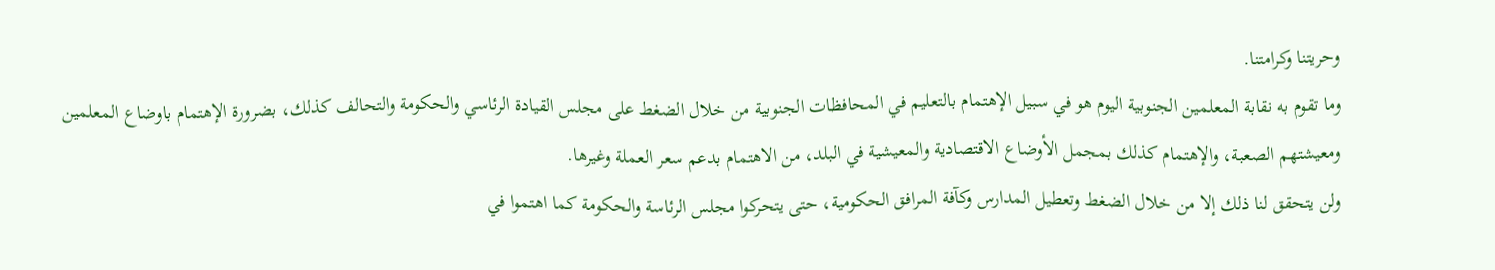وحريتنا وكرامتنا.
وما تقوم به نقابة المعلمين الجنوبية اليوم هو في سبيل الإهتمام بالتعليم في المحافظات الجنوبية من خلال الضغط على مجلس القيادة الرئاسي والحكومة والتحالف كذلك، بضرورة الإهتمام باوضاع المعلمين ومعيشتهم الصعبة، والإهتمام كذلك بمجمل الأوضاع الاقتصادية والمعيشية في البلد، من الاهتمام بدعم سعر العملة وغيرها.
ولن يتحقق لنا ذلك إلا من خلال الضغط وتعطيل المدارس وكآفة المرافق الحكومية، حتى يتحركوا مجلس الرئاسة والحكومة كما اهتموا في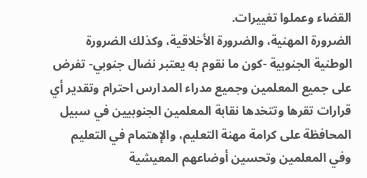القضاء وعملوا تغييرات.
الضرورة المهنية، والضرورة الأخلاقية، وكذلك الضرورة الوطنية الجنوبية -كون ما نقوم به يعتبر نضال جنوبي- تفرض على جميع المعلمين وجميع مدراء المدارس احترام وتقدير أي قرارات تقرها وتتخدها نقابة المعلمين الجنوبيين في سبيل المحافظة على كرامة مهنة التعليم، والإهتمام في التعليم وفي المعلمين وتحسين أوضاعهم المعيشية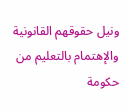ونيل حقوقهم القانونية والإهتمام بالتعليم من حكومة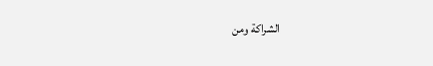الشراكة ومن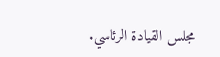مجلس القيادة الرئاسي.